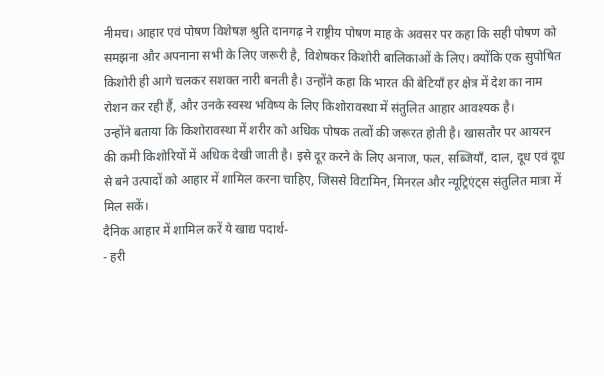नीमच। आहार एवं पोषण विशेषज्ञ श्रुति दानगढ़ ने राष्ट्रीय पोषण माह के अवसर पर कहा कि सही पोषण को समझना और अपनाना सभी के लिए जरूरी है, विशेषकर किशोरी बालिकाओं के लिए। क्योंकि एक सुपोषित किशोरी ही आगे चलकर सशक्त नारी बनती है। उन्होंने कहा कि भारत की बेटियाँ हर क्षेत्र में देश का नाम रोशन कर रही हैं, और उनके स्वस्थ भविष्य के लिए किशोरावस्था में संतुलित आहार आवश्यक है।
उन्होंने बताया कि किशोरावस्था में शरीर को अधिक पोषक तत्वों की जरूरत होती है। खासतौर पर आयरन की कमी किशोरियों में अधिक देखी जाती है। इसे दूर करने के लिए अनाज, फल, सब्जियाँ, दाल, दूध एवं दूध से बने उत्पादों को आहार में शामिल करना चाहिए, जिससे विटामिन, मिनरल और न्यूट्रिएंट्स संतुलित मात्रा में मिल सकें।
दैनिक आहार में शामिल करें ये खाद्य पदार्थ-
- हरी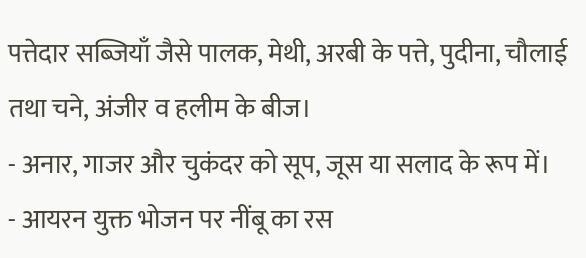पत्तेदार सब्जियाँ जैसे पालक, मेथी, अरबी के पत्ते, पुदीना, चौलाई तथा चने, अंजीर व हलीम के बीज।
- अनार, गाजर और चुकंदर को सूप, जूस या सलाद के रूप में।
- आयरन युक्त भोजन पर नींबू का रस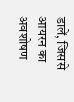डालें, जिससे आयरन का अवशोषण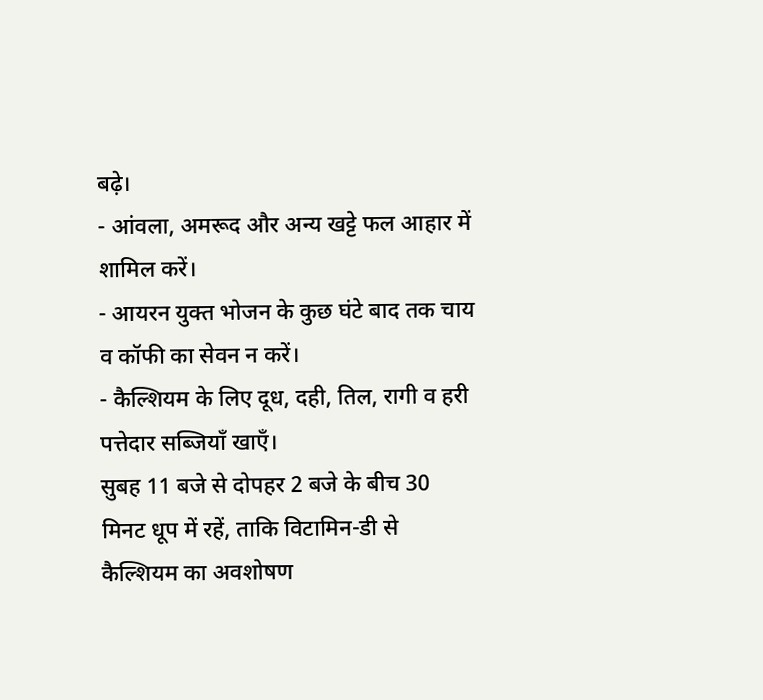बढ़े।
- आंवला, अमरूद और अन्य खट्टे फल आहार में शामिल करें।
- आयरन युक्त भोजन के कुछ घंटे बाद तक चाय व कॉफी का सेवन न करें।
- कैल्शियम के लिए दूध, दही, तिल, रागी व हरी पत्तेदार सब्जियाँ खाएँ।
सुबह 11 बजे से दोपहर 2 बजे के बीच 30 मिनट धूप में रहें, ताकि विटामिन-डी से कैल्शियम का अवशोषण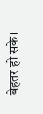बेहतर हो सके।